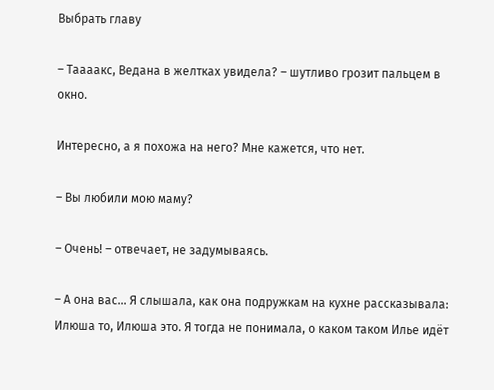Выбрать главу

– Таааакс, Ведана в желтках увидела? – шутливо грозит пальцем в окно.

Интересно, а я похожа на него? Мне кажется, что нет.

– Вы любили мою маму?

– Очень! – отвечает, не задумываясь.

– А она вас… Я слышала, как она подружкам на кухне рассказывала: Илюша то, Илюша это. Я тогда не понимала, о каком таком Илье идёт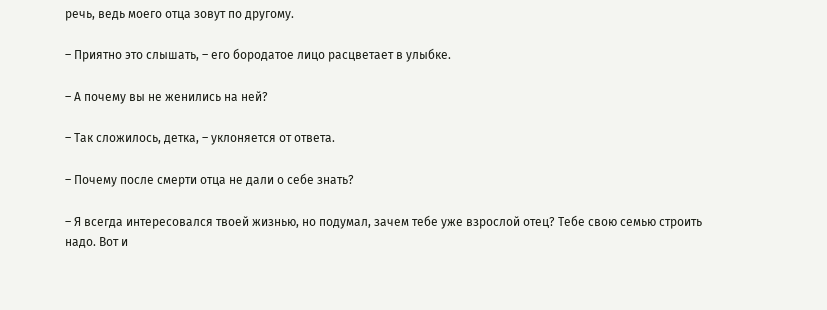речь, ведь моего отца зовут по другому.

– Приятно это слышать, – его бородатое лицо расцветает в улыбке.

– А почему вы не женились на ней?

– Так сложилось, детка, – уклоняется от ответа.

– Почему после смерти отца не дали о себе знать?

– Я всегда интересовался твоей жизнью, но подумал, зачем тебе уже взрослой отец? Тебе свою семью строить надо. Вот и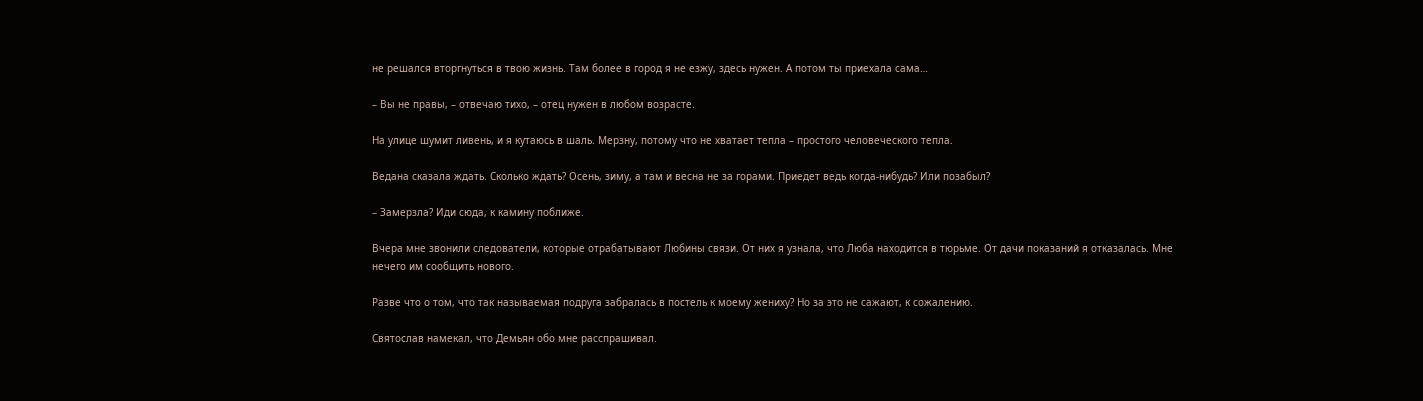не решался вторгнуться в твою жизнь. Там более в город я не езжу, здесь нужен. А потом ты приехала сама…

– Вы не правы, – отвечаю тихо, – отец нужен в любом возрасте.

На улице шумит ливень, и я кутаюсь в шаль. Мерзну, потому что не хватает тепла – простого человеческого тепла.

Ведана сказала ждать. Сколько ждать? Осень, зиму, а там и весна не за горами. Приедет ведь когда-нибудь? Или позабыл?

– Замерзла? Иди сюда, к камину поближе.

Вчера мне звонили следователи, которые отрабатывают Любины связи. От них я узнала, что Люба находится в тюрьме. От дачи показаний я отказалась. Мне нечего им сообщить нового.

Разве что о том, что так называемая подруга забралась в постель к моему жениху? Но за это не сажают, к сожалению.

Святослав намекал, что Демьян обо мне расспрашивал.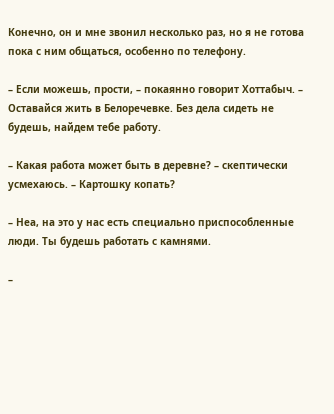Конечно, он и мне звонил несколько раз, но я не готова пока с ним общаться, особенно по телефону.

– Если можешь, прости, – покаянно говорит Хоттабыч. – Оставайся жить в Белоречевке. Без дела сидеть не будешь, найдем тебе работу.

– Какая работа может быть в деревне? – скептически усмехаюсь. – Картошку копать?

– Неа, на это у нас есть специально приспособленные люди. Ты будешь работать с камнями.

–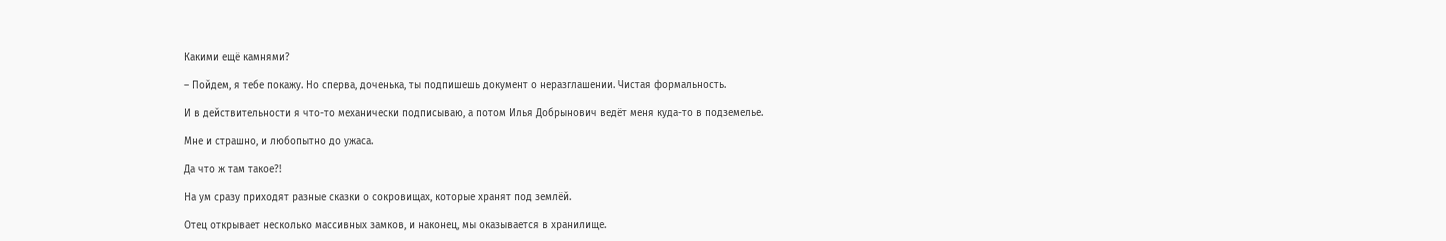Какими ещё камнями?

– Пойдем, я тебе покажу. Но сперва, доченька, ты подпишешь документ о неразглашении. Чистая формальность.

И в действительности я что-то механически подписываю, а потом Илья Добрынович ведёт меня куда-то в подземелье.

Мне и страшно, и любопытно до ужаса.

Да что ж там такое?!

На ум сразу приходят разные сказки о сокровищах, которые хранят под землёй.

Отец открывает несколько массивных замков, и наконец, мы оказывается в хранилище.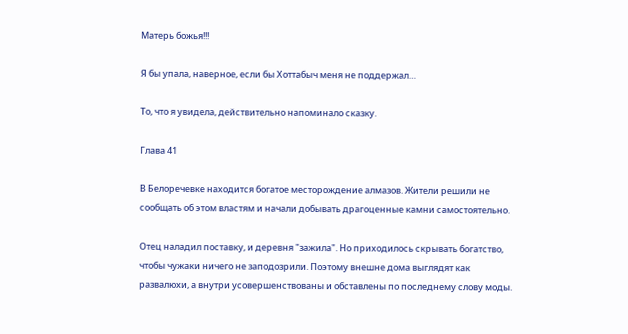Матерь божья!!!

Я бы упала, наверное, если бы Хоттабыч меня не поддержал…

То, что я увидела, действительно напоминало сказку.

Глава 41

В Белоречевке находится богатое месторождение алмазов. Жители решили не сообщать об этом властям и начали добывать драгоценные камни самостоятельно.

Отец наладил поставку, и деревня "зажила". Но приходилось скрывать богатство, чтобы чужаки ничего не заподозрили. Поэтому внешне дома выглядят как развалюхи, а внутри усовершенствованы и обставлены по последнему слову моды.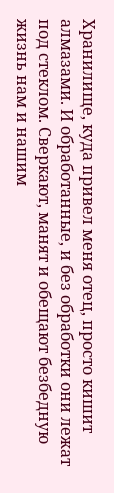Хранилище, куда привел меня отец, просто кишит алмазами. И обработанные, и без обработки они лежат под стеклом. Сверкают, манят и обещают безбедную жизнь нам и нашим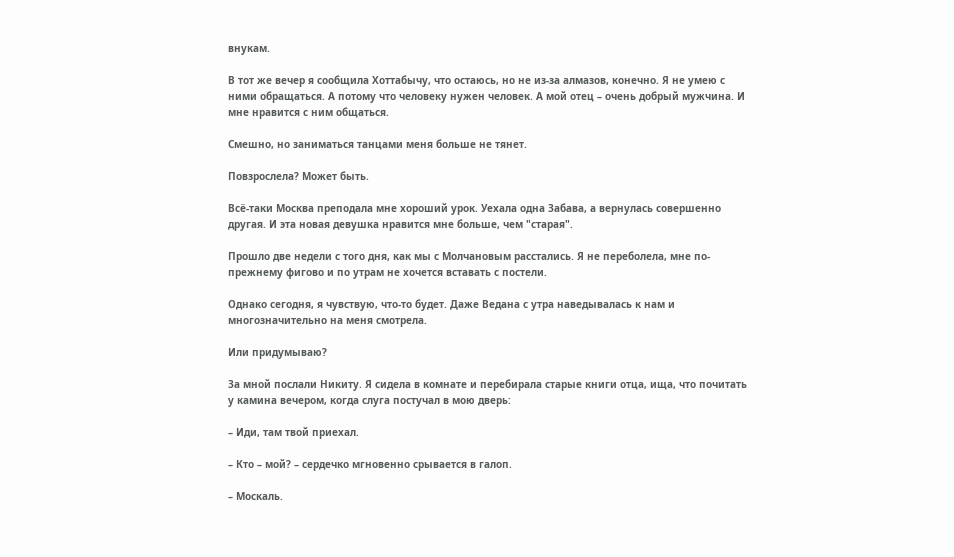внукам.

В тот же вечер я сообщила Хоттабычу, что остаюсь, но не из-за алмазов, конечно. Я не умею с ними обращаться. А потому что человеку нужен человек. А мой отец – очень добрый мужчина. И мне нравится с ним общаться.

Смешно, но заниматься танцами меня больше не тянет.

Повзрослела? Может быть.

Всё-таки Москва преподала мне хороший урок. Уехала одна Забава, а вернулась совершенно другая. И эта новая девушка нравится мне больше, чем "старая".

Прошло две недели с того дня, как мы с Молчановым расстались. Я не переболела, мне по-прежнему фигово и по утрам не хочется вставать с постели.

Однако сегодня, я чувствую, что-то будет. Даже Ведана с утра наведывалась к нам и многозначительно на меня смотрела.

Или придумываю?

За мной послали Никиту. Я сидела в комнате и перебирала старые книги отца, ища, что почитать у камина вечером, когда слуга постучал в мою дверь:

– Иди, там твой приехал.

– Кто – мой? – сердечко мгновенно срывается в галоп.

– Москаль.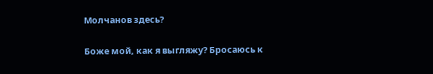Молчанов здесь?

Боже мой, как я выгляжу? Бросаюсь к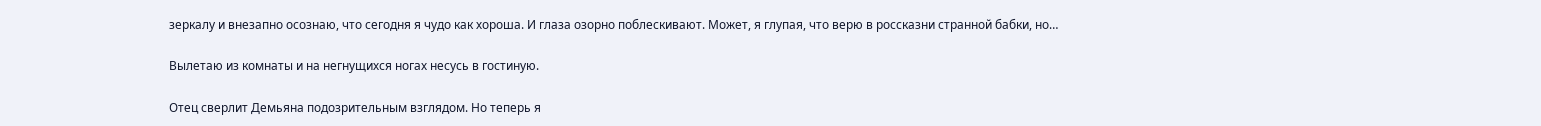зеркалу и внезапно осознаю, что сегодня я чудо как хороша. И глаза озорно поблескивают. Может, я глупая, что верю в россказни странной бабки, но…

Вылетаю из комнаты и на негнущихся ногах несусь в гостиную.

Отец сверлит Демьяна подозрительным взглядом. Но теперь я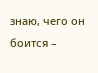знаю, чего он боится –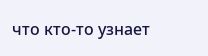что кто-то узнает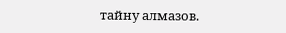тайну алмазов.